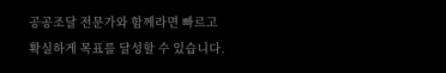공공조달 전문가와 함께라면 빠르고 확실하게 목표를 달성할 수 있습니다.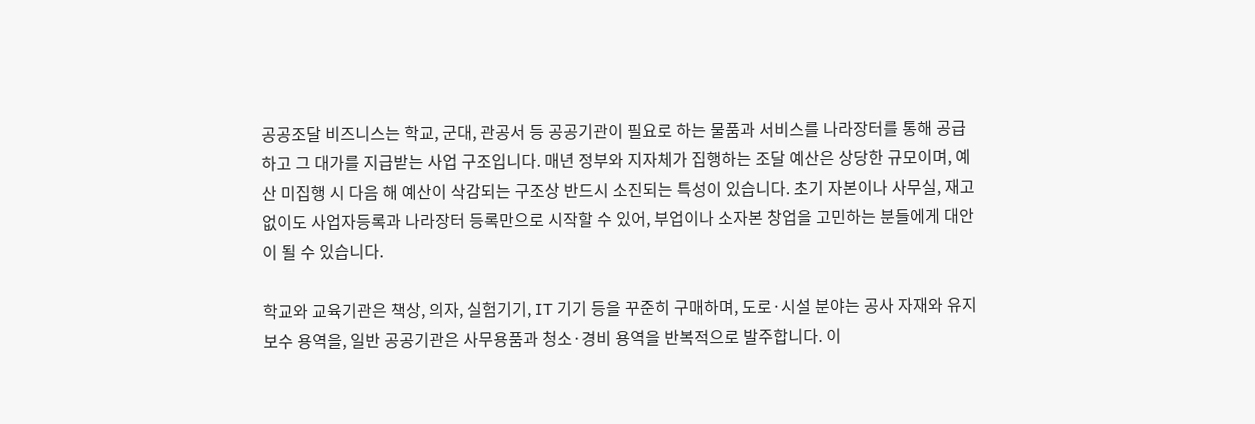공공조달 비즈니스는 학교, 군대, 관공서 등 공공기관이 필요로 하는 물품과 서비스를 나라장터를 통해 공급하고 그 대가를 지급받는 사업 구조입니다. 매년 정부와 지자체가 집행하는 조달 예산은 상당한 규모이며, 예산 미집행 시 다음 해 예산이 삭감되는 구조상 반드시 소진되는 특성이 있습니다. 초기 자본이나 사무실, 재고 없이도 사업자등록과 나라장터 등록만으로 시작할 수 있어, 부업이나 소자본 창업을 고민하는 분들에게 대안이 될 수 있습니다.

학교와 교육기관은 책상, 의자, 실험기기, IT 기기 등을 꾸준히 구매하며, 도로·시설 분야는 공사 자재와 유지보수 용역을, 일반 공공기관은 사무용품과 청소·경비 용역을 반복적으로 발주합니다. 이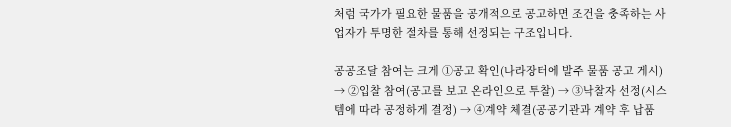처럼 국가가 필요한 물품을 공개적으로 공고하면 조건을 충족하는 사업자가 투명한 절차를 통해 선정되는 구조입니다.

공공조달 참여는 크게 ①공고 확인(나라장터에 발주 물품 공고 게시) → ②입찰 참여(공고를 보고 온라인으로 투찰) → ③낙찰자 선정(시스템에 따라 공정하게 결정) → ④계약 체결(공공기관과 계약 후 납품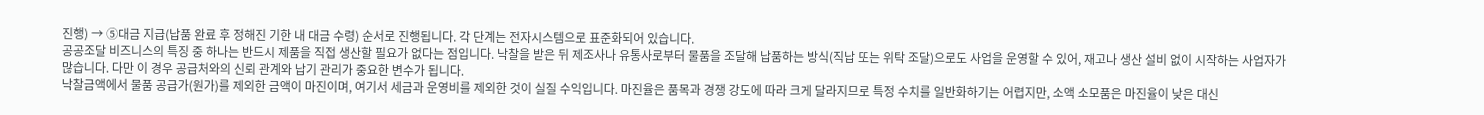진행) → ⑤대금 지급(납품 완료 후 정해진 기한 내 대금 수령) 순서로 진행됩니다. 각 단계는 전자시스템으로 표준화되어 있습니다.
공공조달 비즈니스의 특징 중 하나는 반드시 제품을 직접 생산할 필요가 없다는 점입니다. 낙찰을 받은 뒤 제조사나 유통사로부터 물품을 조달해 납품하는 방식(직납 또는 위탁 조달)으로도 사업을 운영할 수 있어, 재고나 생산 설비 없이 시작하는 사업자가 많습니다. 다만 이 경우 공급처와의 신뢰 관계와 납기 관리가 중요한 변수가 됩니다.
낙찰금액에서 물품 공급가(원가)를 제외한 금액이 마진이며, 여기서 세금과 운영비를 제외한 것이 실질 수익입니다. 마진율은 품목과 경쟁 강도에 따라 크게 달라지므로 특정 수치를 일반화하기는 어렵지만, 소액 소모품은 마진율이 낮은 대신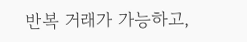반복 거래가 가능하고,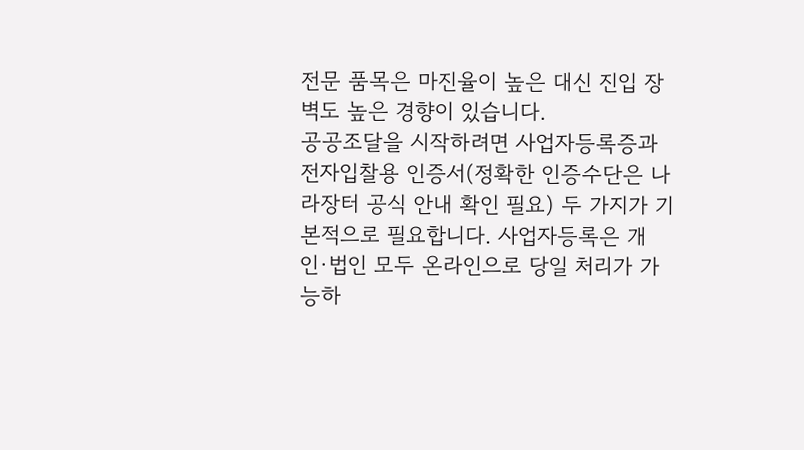전문 품목은 마진율이 높은 대신 진입 장벽도 높은 경향이 있습니다.
공공조달을 시작하려면 사업자등록증과 전자입찰용 인증서(정확한 인증수단은 나라장터 공식 안내 확인 필요) 두 가지가 기본적으로 필요합니다. 사업자등록은 개인·법인 모두 온라인으로 당일 처리가 가능하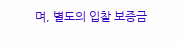며, 별도의 입찰 보증금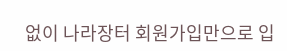없이 나라장터 회원가입만으로 입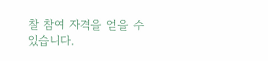찰 참여 자격을 얻을 수 있습니다.